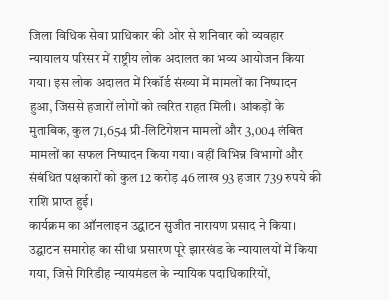जिला विधिक सेवा प्राधिकार की ओर से शनिवार को व्यवहार न्यायालय परिसर में राष्ट्रीय लोक अदालत का भव्य आयोजन किया गया। इस लोक अदालत में रिकॉर्ड संख्या में मामलों का निष्पादन हुआ, जिससे हजारों लोगों को त्वरित राहत मिली। आंकड़ों के मुताबिक, कुल 71,654 प्री-लिटिगेशन मामलों और 3,004 लंबित मामलों का सफल निष्पादन किया गया। वहीं विभिन्न विभागों और संबंधित पक्षकारों को कुल 12 करोड़ 46 लाख 93 हजार 739 रुपये की राशि प्राप्त हुई।
कार्यक्रम का ऑनलाइन उद्घाटन सुजीत नारायण प्रसाद ने किया। उद्घाटन समारोह का सीधा प्रसारण पूरे झारखंड के न्यायालयों में किया गया, जिसे गिरिडीह न्यायमंडल के न्यायिक पदाधिकारियों,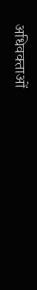अधिवक्ताओं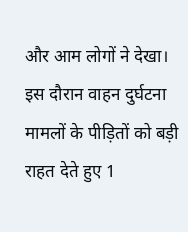और आम लोगों ने देखा।
इस दौरान वाहन दुर्घटना मामलों के पीड़ितों को बड़ी राहत देते हुए 1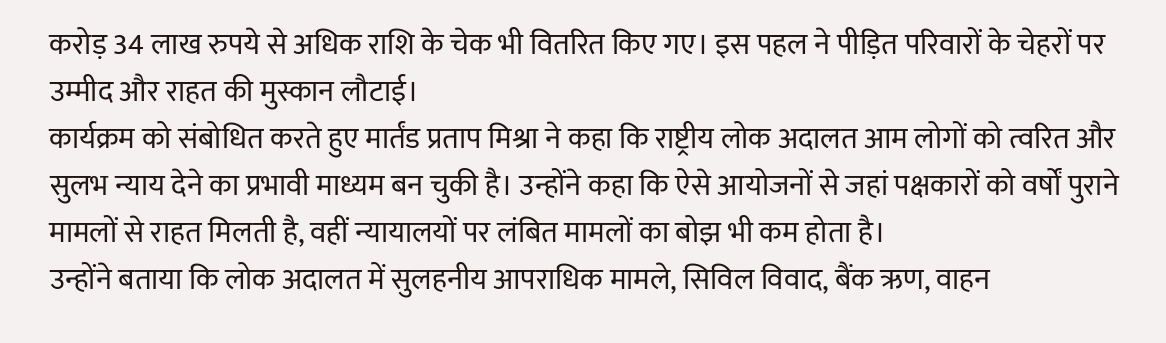करोड़ 34 लाख रुपये से अधिक राशि के चेक भी वितरित किए गए। इस पहल ने पीड़ित परिवारों के चेहरों पर उम्मीद और राहत की मुस्कान लौटाई।
कार्यक्रम को संबोधित करते हुए मार्तंड प्रताप मिश्रा ने कहा कि राष्ट्रीय लोक अदालत आम लोगों को त्वरित और सुलभ न्याय देने का प्रभावी माध्यम बन चुकी है। उन्होंने कहा कि ऐसे आयोजनों से जहां पक्षकारों को वर्षों पुराने मामलों से राहत मिलती है, वहीं न्यायालयों पर लंबित मामलों का बोझ भी कम होता है।
उन्होंने बताया कि लोक अदालत में सुलहनीय आपराधिक मामले, सिविल विवाद, बैंक ऋण, वाहन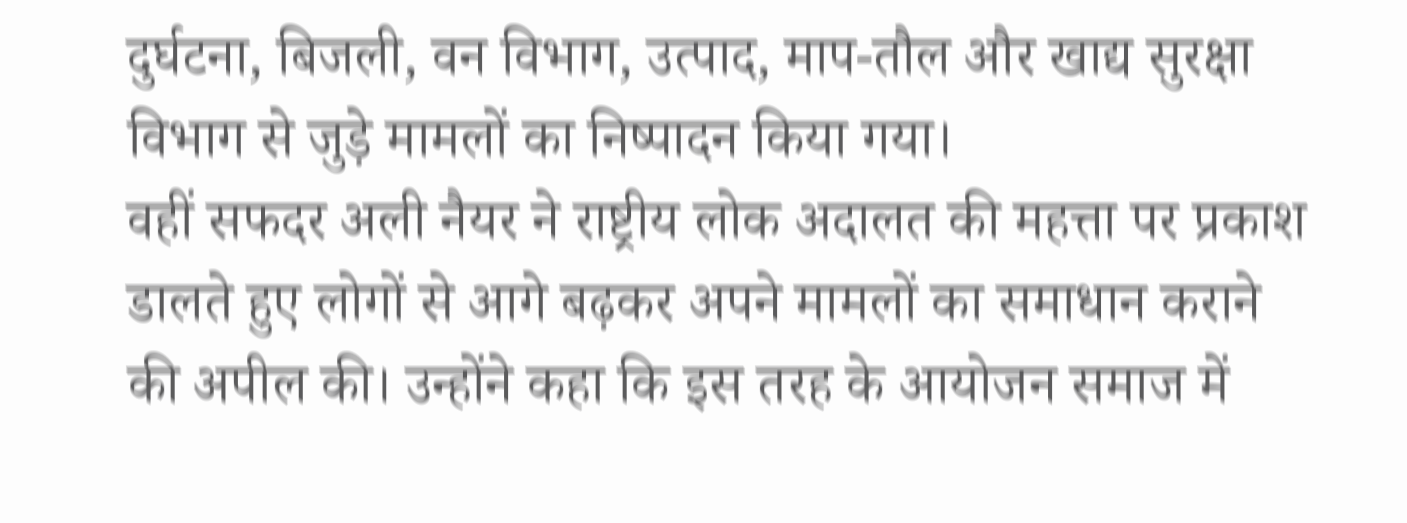दुर्घटना, बिजली, वन विभाग, उत्पाद, माप-तौल और खाद्य सुरक्षा विभाग से जुड़े मामलों का निष्पादन किया गया।
वहीं सफदर अली नैयर ने राष्ट्रीय लोक अदालत की महत्ता पर प्रकाश डालते हुए लोगों से आगे बढ़कर अपने मामलों का समाधान कराने की अपील की। उन्होंने कहा कि इस तरह के आयोजन समाज में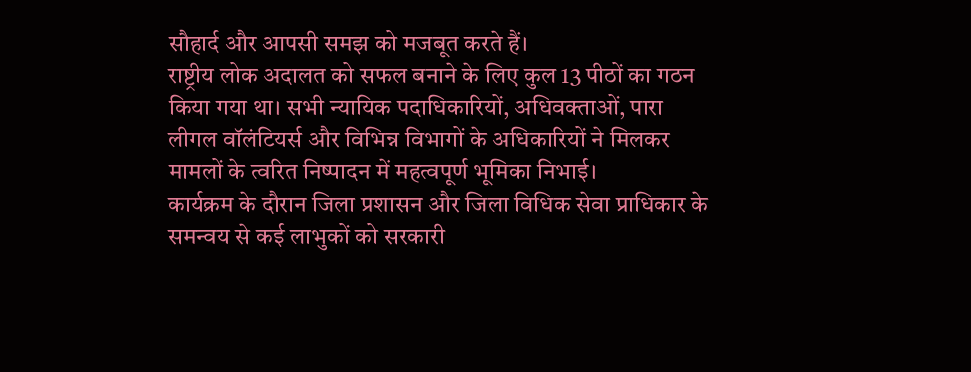सौहार्द और आपसी समझ को मजबूत करते हैं।
राष्ट्रीय लोक अदालत को सफल बनाने के लिए कुल 13 पीठों का गठन किया गया था। सभी न्यायिक पदाधिकारियों, अधिवक्ताओं, पारा लीगल वॉलंटियर्स और विभिन्न विभागों के अधिकारियों ने मिलकर मामलों के त्वरित निष्पादन में महत्वपूर्ण भूमिका निभाई।
कार्यक्रम के दौरान जिला प्रशासन और जिला विधिक सेवा प्राधिकार के समन्वय से कई लाभुकों को सरकारी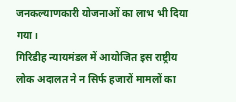जनकल्याणकारी योजनाओं का लाभ भी दिया गया।
गिरिडीह न्यायमंडल में आयोजित इस राष्ट्रीय लोक अदालत ने न सिर्फ हजारों मामलों का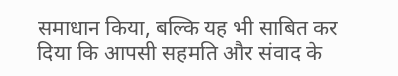समाधान किया, बल्कि यह भी साबित कर दिया कि आपसी सहमति और संवाद के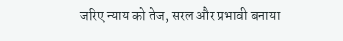जरिए न्याय को तेज, सरल और प्रभावी बनाया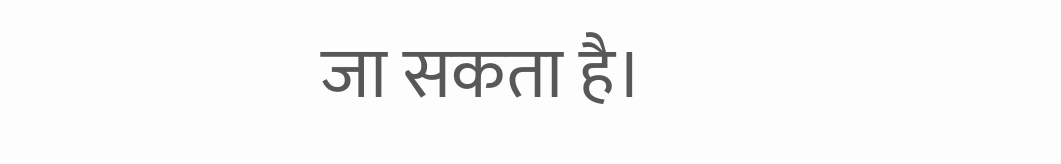जा सकता है।